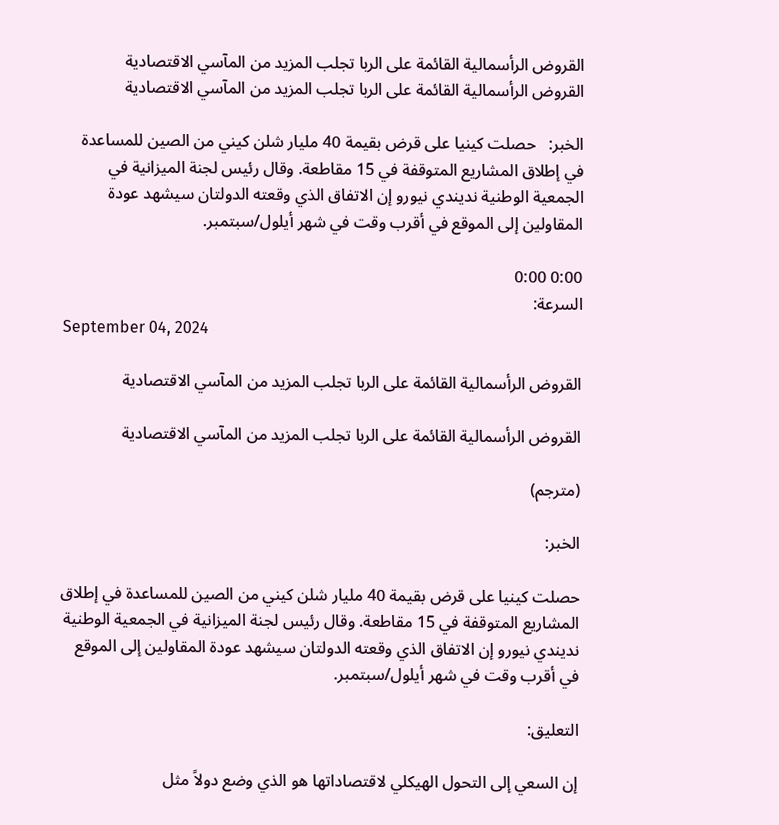القروض الرأسمالية القائمة على الربا تجلب المزيد من المآسي الاقتصادية
القروض الرأسمالية القائمة على الربا تجلب المزيد من المآسي الاقتصادية

الخبر:   حصلت كينيا على قرض بقيمة 40 مليار شلن كيني من الصين للمساعدة في إطلاق المشاريع المتوقفة في 15 مقاطعة. وقال رئيس لجنة الميزانية في الجمعية الوطنية نديندي نيورو إن الاتفاق الذي وقعته الدولتان سيشهد عودة المقاولين إلى الموقع في أقرب وقت في شهر أيلول/سبتمبر.

0:00 0:00
السرعة:
September 04, 2024

القروض الرأسمالية القائمة على الربا تجلب المزيد من المآسي الاقتصادية

القروض الرأسمالية القائمة على الربا تجلب المزيد من المآسي الاقتصادية

(مترجم)

الخبر:

حصلت كينيا على قرض بقيمة 40 مليار شلن كيني من الصين للمساعدة في إطلاق المشاريع المتوقفة في 15 مقاطعة. وقال رئيس لجنة الميزانية في الجمعية الوطنية نديندي نيورو إن الاتفاق الذي وقعته الدولتان سيشهد عودة المقاولين إلى الموقع في أقرب وقت في شهر أيلول/سبتمبر.

التعليق:

إن السعي إلى التحول الهيكلي لاقتصاداتها هو الذي وضع دولاً مثل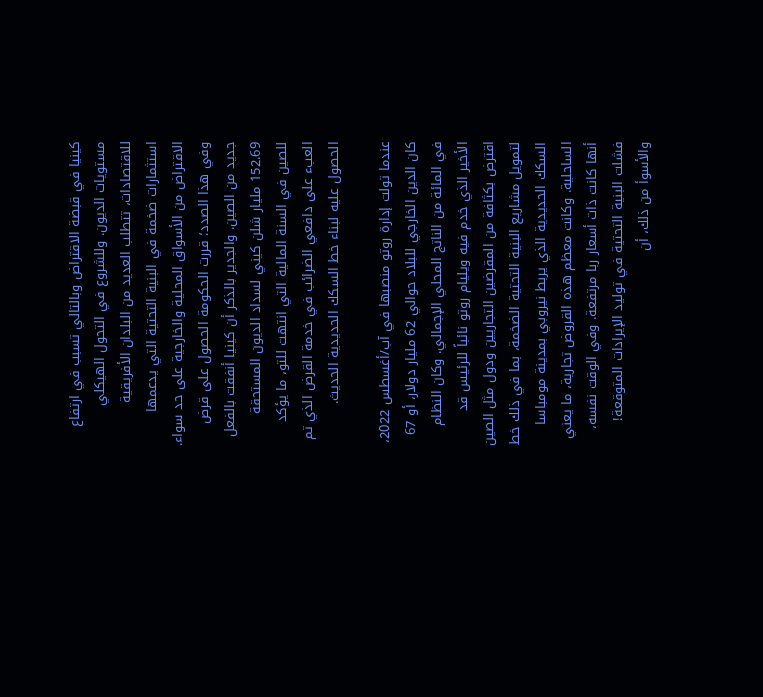كينيا في قبضة الاقتراض وبالتالي تسبب في ارتفاع مستويات الديون. وللشروع في التحول الهيكلي للاقتصادات، تتطلب العديد من البلدان الأفريقية استثمارات ضخمة في البنية التحتية التي يدعمها الاقتراض من الأسواق المحلية والخارجية على حد سواء. وفي هذا الصدد؛ قررت الحكومة الحصول على قرض جديد من الصين. والجدير بالذكر أن كينيا أنفقت بالفعل 152.69 مليار شلن كيني لسداد الديون المستحقة للصين في السنة المالية التي انتهت للتو، ما يؤكد العبء على دافعي الضرائب في خدمة القرض الذي تم الحصول عليه لبناء خط السكك الحديدية الحديث.

عندما تولت إدارة روتو منصبها في آب/أغسطس 2022، كان الدين الخارجي للبلاد حوالي 62 مليار دولار، أو 67 في المائة من الناتج المحلي الإجمالي. وكان النظام الأخير الذي خدم فيه ويليام روتو نائباً للرئيس قد اقترض بكثافة من المقرضين التجاريين ودول مثل الصين لتمويل مشاريع البنية التحتية الضخمة، بما في ذلك خط السكك الحديدية الذي يربط نيروبي بمدينة مومباسا الساحلية. وكانت معظم هذه القروض تجارية، ما يعني أنها كانت ذات أسعار ربا مرتفعة. وفي الوقت نفسه، فشلت البنية التحتية في توليد الإيرادات المتوقعة! والأسوأ من ذلك، أن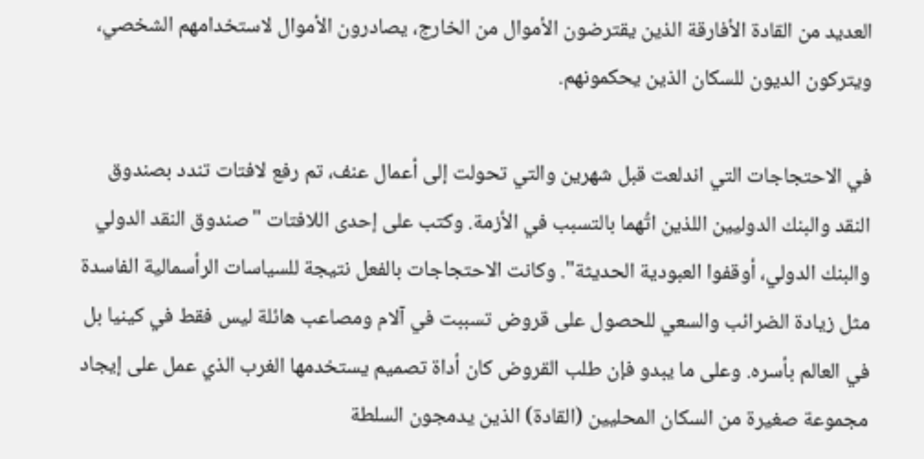العديد من القادة الأفارقة الذين يقترضون الأموال من الخارج، يصادرون الأموال لاستخدامهم الشخصي، ويتركون الديون للسكان الذين يحكمونهم.

في الاحتجاجات التي اندلعت قبل شهرين والتي تحولت إلى أعمال عنف، تم رفع لافتات تندد بصندوق النقد والبنك الدوليين اللذين اتُهما بالتسبب في الأزمة. وكتب على إحدى اللافتات "صندوق النقد الدولي والبنك الدولي، أوقفوا العبودية الحديثة". وكانت الاحتجاجات بالفعل نتيجة للسياسات الرأسمالية الفاسدة مثل زيادة الضرائب والسعي للحصول على قروض تسببت في آلام ومصاعب هائلة ليس فقط في كينيا بل في العالم بأسره. وعلى ما يبدو فإن طلب القروض كان أداة تصميم يستخدمها الغرب الذي عمل على إيجاد مجموعة صغيرة من السكان المحليين (القادة) الذين يدمجون السلطة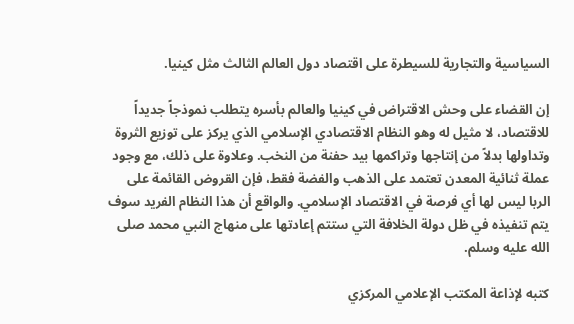السياسية والتجارية للسيطرة على اقتصاد دول العالم الثالث مثل كينيا.

إن القضاء على وحش الاقتراض في كينيا والعالم بأسره يتطلب نموذجاً جديداً للاقتصاد، لا مثيل له وهو النظام الاقتصادي الإسلامي الذي يركز على توزيع الثروة وتداولها بدلاً من إنتاجها وتراكمها بيد حفنة من النخب. وعلاوة على ذلك، مع وجود عملة ثنائية المعدن تعتمد على الذهب والفضة فقط، فإن القروض القائمة على الربا ليس لها أي فرصة في الاقتصاد الإسلامي. والواقع أن هذا النظام الفريد سوف يتم تنفيذه في ظل دولة الخلافة التي ستتم إعادتها على منهاج النبي محمد صلى الله عليه وسلم.

كتبه لإذاعة المكتب الإعلامي المركزي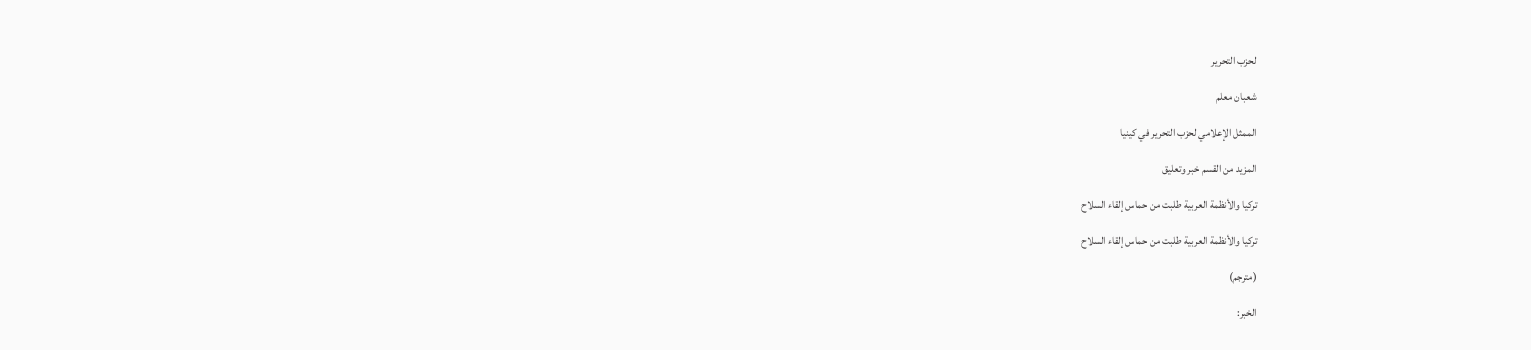لحزب التحرير

شعبان معلم

الممثل الإعلامي لحزب التحرير في كينيا

المزيد من القسم خبر وتعليق

تركيا والأنظمة العربية طلبت من حماس إلقاء السلاح

تركيا والأنظمة العربية طلبت من حماس إلقاء السلاح

(مترجم)

الخبر: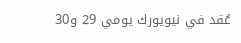عُقد في نيويورك يومي 29 و30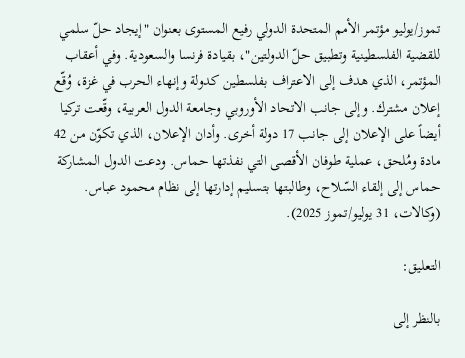تموز/يوليو مؤتمر الأمم المتحدة الدولي رفيع المستوى بعنوان "إيجاد حلّ سلمي للقضية الفلسطينية وتطبيق حلّ الدولتين"، بقيادة فرنسا والسعودية. وفي أعقاب المؤتمر، الذي هدف إلى الاعتراف بفلسطين كدولة وإنهاء الحرب في غزة، وُقّع إعلان مشترك. وإلى جانب الاتحاد الأوروبي وجامعة الدول العربية، وقّعت تركيا أيضاً على الإعلان إلى جانب 17 دولة أخرى. وأدان الإعلان، الذي تكوّن من 42 مادة ومُلحق، عملية طوفان الأقصى التي نفذتها حماس. ودعت الدول المشاركة حماس إلى إلقاء السّلاح، وطالبتها بتسليم إدارتها إلى نظام محمود عباس. (وكالات، 31 يوليو/تموز 2025).

التعليق:

بالنظر إلى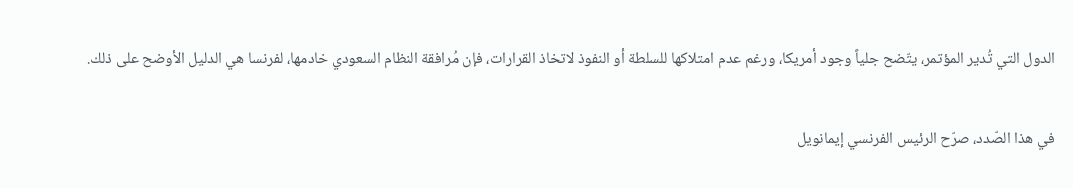الدول التي تُدير المؤتمر، يتّضح جلياً وجود أمريكا، ورغم عدم امتلاكها للسلطة أو النفوذ لاتخاذ القرارات، فإن مُرافقة النظام السعودي خادمها، لفرنسا هي الدليل الأوضح على ذلك.

في هذا الصّدد، صرّح الرئيس الفرنسي إيمانويل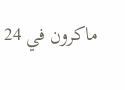ماكرون في 24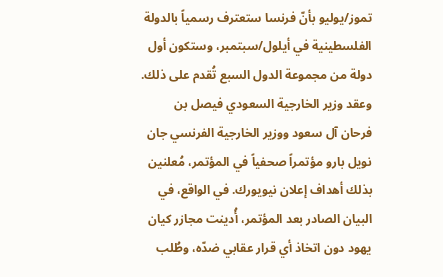تموز/يوليو بأنّ فرنسا ستعترف رسمياً بالدولة الفلسطينية في أيلول/سبتمبر، وستكون أول دولة من مجموعة الدول السبع تُقدم على ذلك. وعقد وزير الخارجية السعودي فيصل بن فرحان آل سعود ووزير الخارجية الفرنسي جان نويل بارو مؤتمراً صحفياً في المؤتمر، مُعلنين بذلك أهداف إعلان نيويورك. في الواقع، في البيان الصادر بعد المؤتمر، أُدينت مجازر كيان يهود دون اتخاذ أي قرار عقابي ضدّه، وطُلب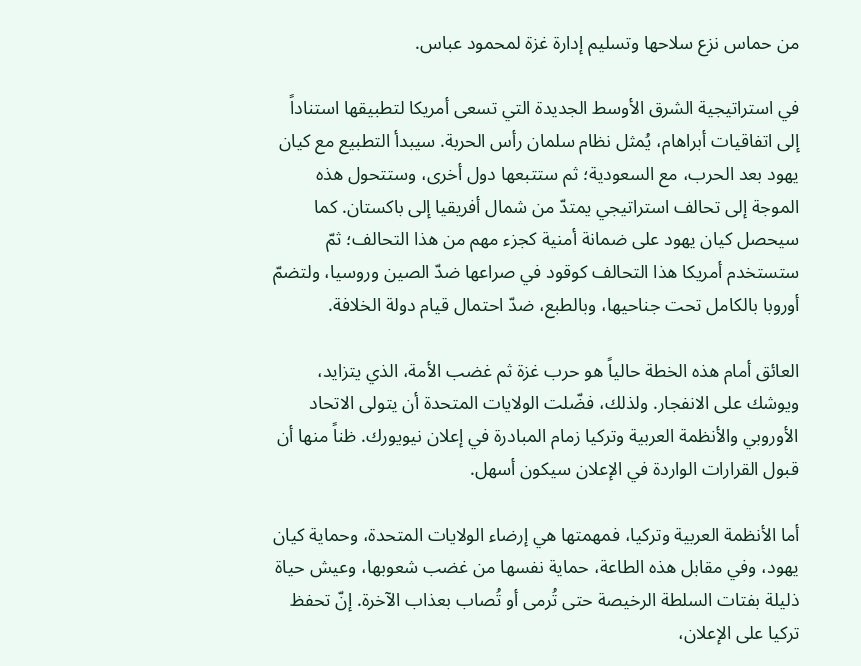من حماس نزع سلاحها وتسليم إدارة غزة لمحمود عباس.

في استراتيجية الشرق الأوسط الجديدة التي تسعى أمريكا لتطبيقها استناداً إلى اتفاقيات أبراهام، يُمثل نظام سلمان رأس الحربة. سيبدأ التطبيع مع كيان يهود بعد الحرب، مع السعودية؛ ثم ستتبعها دول أخرى، وستتحول هذه الموجة إلى تحالف استراتيجي يمتدّ من شمال أفريقيا إلى باكستان. كما سيحصل كيان يهود على ضمانة أمنية كجزء مهم من هذا التحالف؛ ثمّ ستستخدم أمريكا هذا التحالف كوقود في صراعها ضدّ الصين وروسيا، ولتضمّ أوروبا بالكامل تحت جناحيها، وبالطبع، ضدّ احتمال قيام دولة الخلافة.

العائق أمام هذه الخطة حالياً هو حرب غزة ثم غضب الأمة، الذي يتزايد، ويوشك على الانفجار. ولذلك، فضّلت الولايات المتحدة أن يتولى الاتحاد الأوروبي والأنظمة العربية وتركيا زمام المبادرة في إعلان نيويورك. ظناً منها أن قبول القرارات الواردة في الإعلان سيكون أسهل.

أما الأنظمة العربية وتركيا، فمهمتها هي إرضاء الولايات المتحدة، وحماية كيان يهود، وفي مقابل هذه الطاعة، حماية نفسها من غضب شعوبها، وعيش حياة ذليلة بفتات السلطة الرخيصة حتى تُرمى أو تُصاب بعذاب الآخرة. إنّ تحفظ تركيا على الإعلان،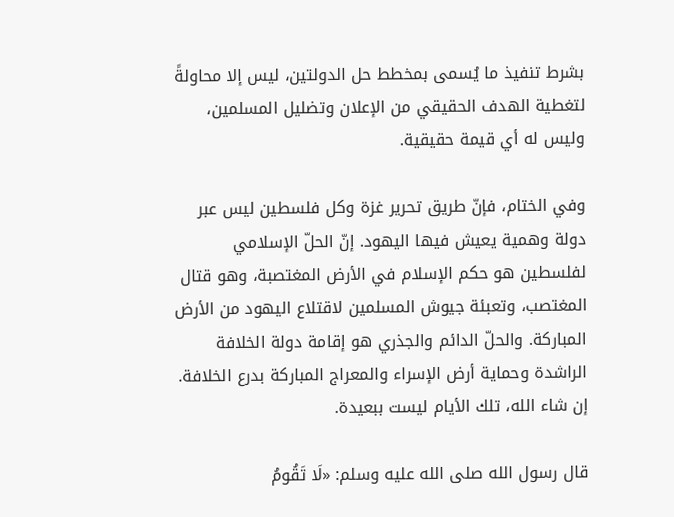بشرط تنفيذ ما يُسمى بمخطط حل الدولتين، ليس إلا محاولةً لتغطية الهدف الحقيقي من الإعلان وتضليل المسلمين، وليس له أي قيمة حقيقية.

وفي الختام، فإنّ طريق تحرير غزة وكل فلسطين ليس عبر دولة وهمية يعيش فيها اليهود. إنّ الحلّ الإسلامي لفلسطين هو حكم الإسلام في الأرض المغتصبة، وهو قتال المغتصب، وتعبئة جيوش المسلمين لاقتلاع اليهود من الأرض المباركة. والحلّ الدائم والجذري هو إقامة دولة الخلافة الراشدة وحماية أرض الإسراء والمعراج المباركة بدرع الخلافة. إن شاء الله، تلك الأيام ليست ببعيدة.

قال رسول الله صلى الله عليه وسلم: «لَا تَقُومُ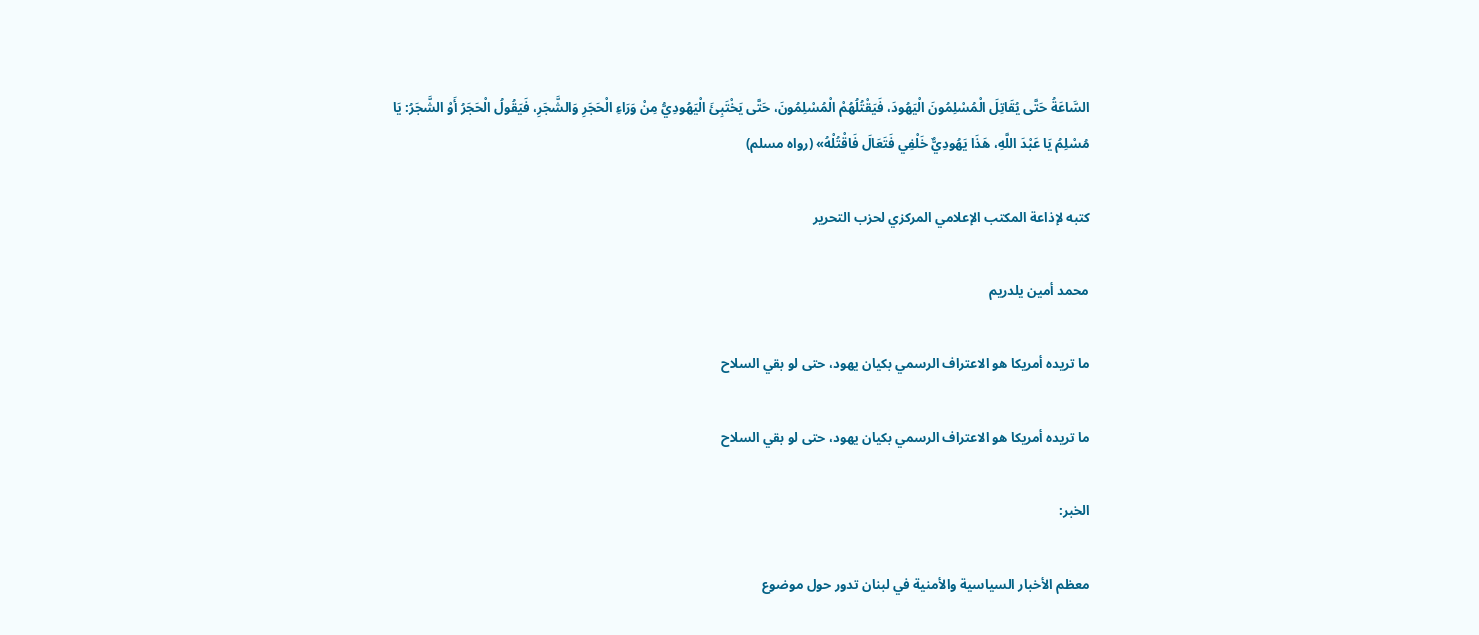السَّاعَةُ حَتَّى يُقَاتِلَ الْمُسْلِمُونَ الْيَهُودَ، فَيَقْتُلُهُمْ الْمُسْلِمُونَ، حَتَّى يَخْتَبِئَ الْيَهُودِيُّ مِنْ وَرَاءِ الْحَجَرِ وَالشَّجَرِ، فَيَقُولُ الْحَجَرُ أَوْ الشَّجَرُ: يَا مُسْلِمُ يَا عَبْدَ اللَّهِ، هَذَا يَهُودِيٌّ خَلْفِي فَتَعَالَ فَاقْتُلْهُ» (رواه مسلم)

كتبه لإذاعة المكتب الإعلامي المركزي لحزب التحرير

محمد أمين يلدريم

ما تريده أمريكا هو الاعتراف الرسمي بكيان يهود، حتى لو بقي السلاح

ما تريده أمريكا هو الاعتراف الرسمي بكيان يهود، حتى لو بقي السلاح

الخبر:

معظم الأخبار السياسية والأمنية في لبنان تدور حول موضوع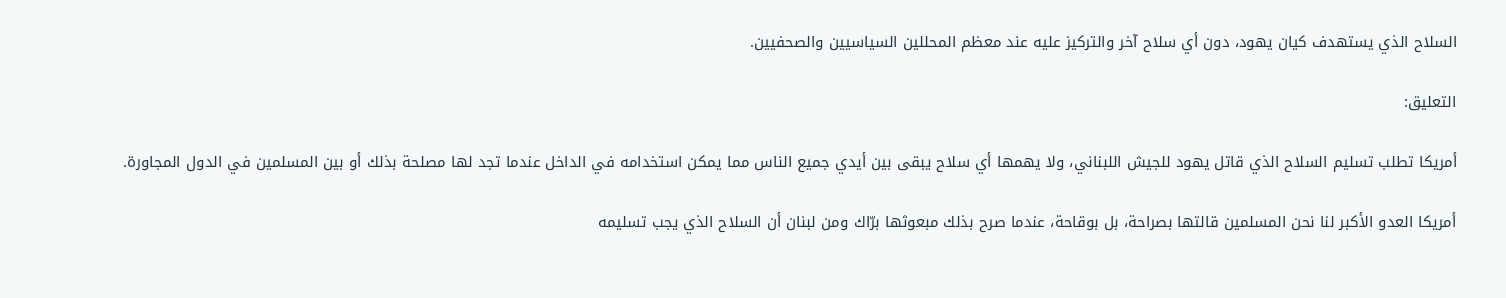السلاح الذي يستهدف كيان يهود، دون أي سلاح آخر والتركيز عليه عند معظم المحللين السياسيين والصحفيين.

التعليق:

أمريكا تطلب تسليم السلاح الذي قاتل يهود للجيش اللبناني، ولا يهمها أي سلاح يبقى بين أيدي جميع الناس مما يمكن استخدامه في الداخل عندما تجد لها مصلحة بذلك أو بين المسلمين في الدول المجاورة.

أمريكا العدو الأكبر لنا نحن المسلمين قالتها بصراحة، بل بوقاحة، عندما صرح بذلك مبعوثها برّاك ومن لبنان أن السلاح الذي يجب تسليمه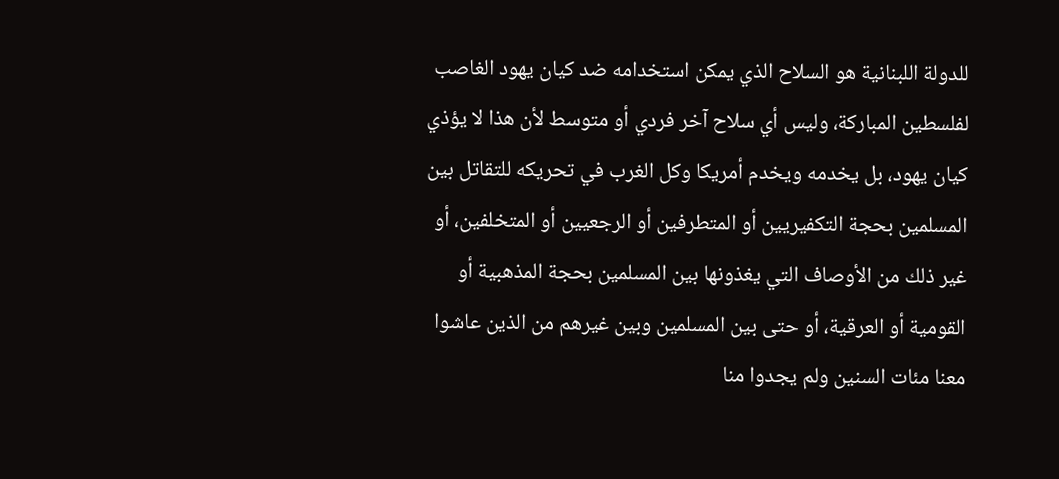للدولة اللبنانية هو السلاح الذي يمكن استخدامه ضد كيان يهود الغاصب لفلسطين المباركة، وليس أي سلاح آخر فردي أو متوسط لأن هذا لا يؤذي كيان يهود، بل يخدمه ويخدم أمريكا وكل الغرب في تحريكه للتقاتل بين المسلمين بحجة التكفيريين أو المتطرفين أو الرجعيين أو المتخلفين، أو غير ذلك من الأوصاف التي يغذونها بين المسلمين بحجة المذهبية أو القومية أو العرقية، أو حتى بين المسلمين وبين غيرهم من الذين عاشوا معنا مئات السنين ولم يجدوا منا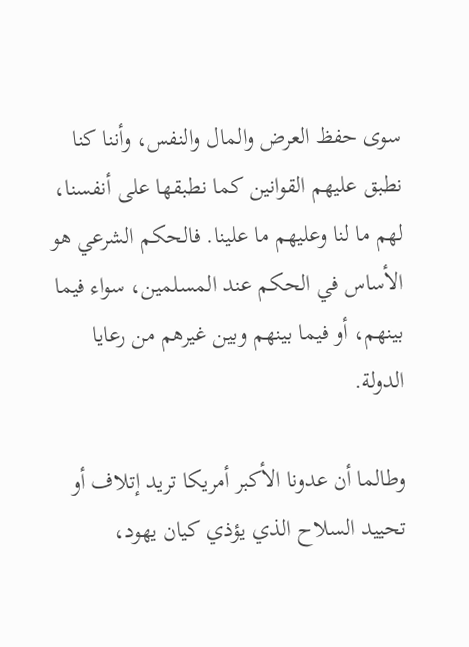سوى حفظ العرض والمال والنفس، وأننا كنا نطبق عليهم القوانين كما نطبقها على أنفسنا، لهم ما لنا وعليهم ما علينا. فالحكم الشرعي هو الأساس في الحكم عند المسلمين، سواء فيما بينهم، أو فيما بينهم وبين غيرهم من رعايا الدولة.

وطالما أن عدونا الأكبر أمريكا تريد إتلاف أو تحييد السلاح الذي يؤذي كيان يهود،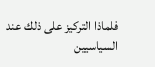فلماذا التركيز على ذلك عند السياسيين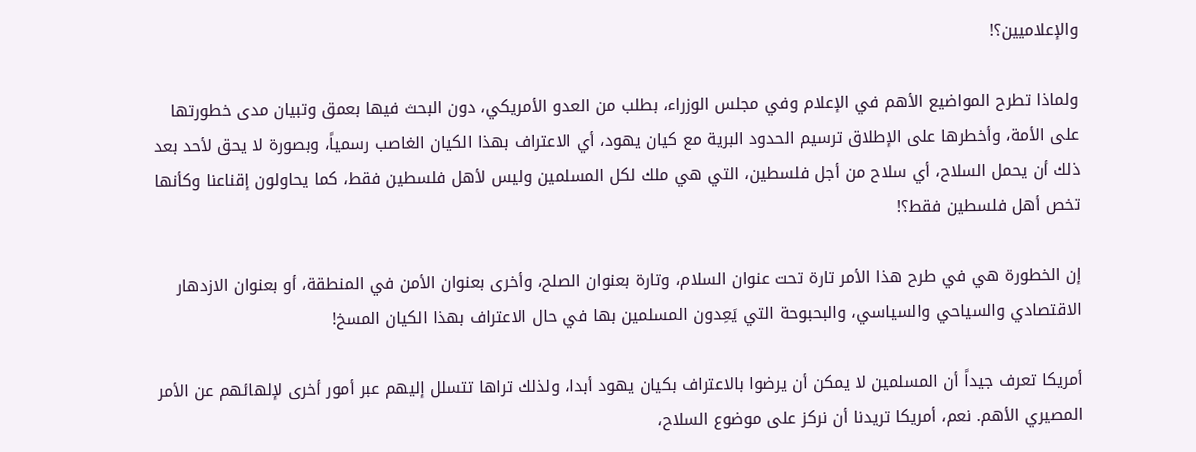والإعلاميين؟!

ولماذا تطرح المواضيع الأهم في الإعلام وفي مجلس الوزراء، بطلب من العدو الأمريكي، دون البحث فيها بعمق وتبيان مدى خطورتها على الأمة، وأخطرها على الإطلاق ترسيم الحدود البرية مع كيان يهود، أي الاعتراف بهذا الكيان الغاصب رسمياً، وبصورة لا يحق لأحد بعد ذلك أن يحمل السلاح، أي سلاح من أجل فلسطين، التي هي ملك لكل المسلمين وليس لأهل فلسطين فقط، كما يحاولون إقناعنا وكأنها تخص أهل فلسطين فقط؟!

إن الخطورة هي في طرح هذا الأمر تارة تحت عنوان السلام، وتارة بعنوان الصلح، وأخرى بعنوان الأمن في المنطقة، أو بعنوان الازدهار الاقتصادي والسياحي والسياسي، والبحبوحة التي يَعِدون المسلمين بها في حال الاعتراف بهذا الكيان المسخ!

أمريكا تعرف جيداً أن المسلمين لا يمكن أن يرضوا بالاعتراف بكيان يهود أبدا، ولذلك تراها تتسلل إليهم عبر أمور أخرى لإلهائهم عن الأمر المصيري الأهم. نعم، أمريكا تريدنا أن نركز على موضوع السلاح،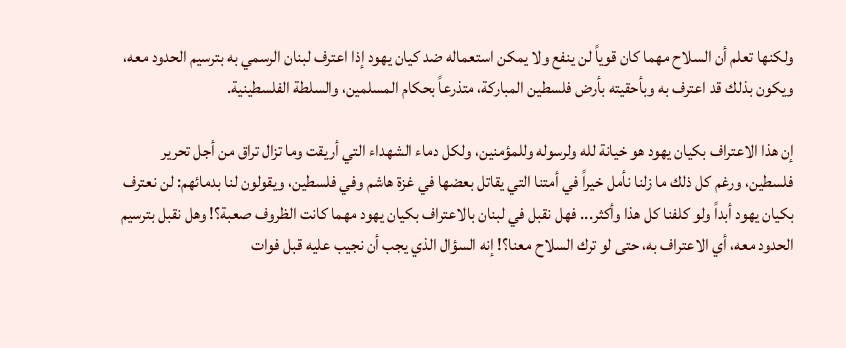ولكنها تعلم أن السلاح مهما كان قوياً لن ينفع ولا يمكن استعماله ضد كيان يهود إذا اعترف لبنان الرسمي به بترسيم الحدود معه، ويكون بذلك قد اعترف به وبأحقيته بأرض فلسطين المباركة، متذرعاً بحكام المسلمين، والسلطة الفلسطينية.

إن هذا الاعتراف بكيان يهود هو خيانة لله ولرسوله وللمؤمنين، ولكل دماء الشهداء التي أريقت وما تزال تراق من أجل تحرير فلسطين، ورغم كل ذلك ما زلنا نأمل خيراً في أمتنا التي يقاتل بعضها في غزة هاشم وفي فلسطين، ويقولون لنا بدمائهم: لن نعترف بكيان يهود أبداً ولو كلفنا كل هذا وأكثر... فهل نقبل في لبنان بالاعتراف بكيان يهود مهما كانت الظروف صعبة؟! وهل نقبل بترسيم الحدود معه، أي الاعتراف به، حتى لو ترك السلاح معنا؟! إنه السؤال الذي يجب أن نجيب عليه قبل فوات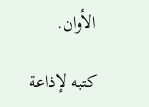الأوان.

كتبه لإذاعة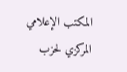المكتب الإعلامي المركزي لحزب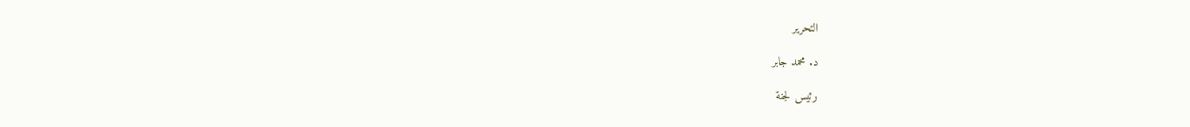التحرير

د. محمد جابر

رئيس لجنة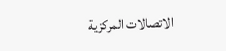الاتصالات المركزية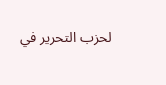لحزب التحرير في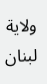ولاية لبنان